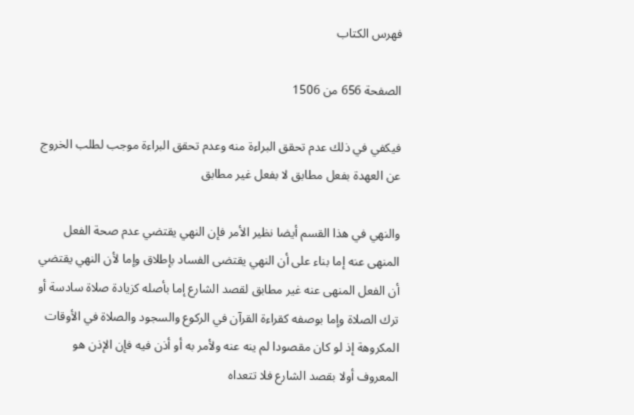فهرس الكتاب

الصفحة 656 من 1506

فيكفي في ذلك عدم تحقق البراءة منه وعدم تحقق البراءة موجب لطلب الخروج عن العهدة بفعل مطابق لا بفعل غير مطابق

والنهي في هذا القسم أيضا نظير الأمر فإن النهي يقتضي عدم صحة الفعل المنهى عنه إما بناء على أن النهي يقتضى الفساد بإطلاق وإما لأن النهي يقتضي أن الفعل المنهى عنه غير مطابق لقصد الشارع إما بأصله كزيادة صلاة سادسة أو ترك الصلاة وإما بوصفه كقراءة القرآن في الركوع والسجود والصلاة في الأوقات المكروهة إذ لو كان مقصودا لم ينه عنه ولأمر به أو أذن فيه فإن الإذن هو المعروف أولا بقصد الشارع فلا تتعداه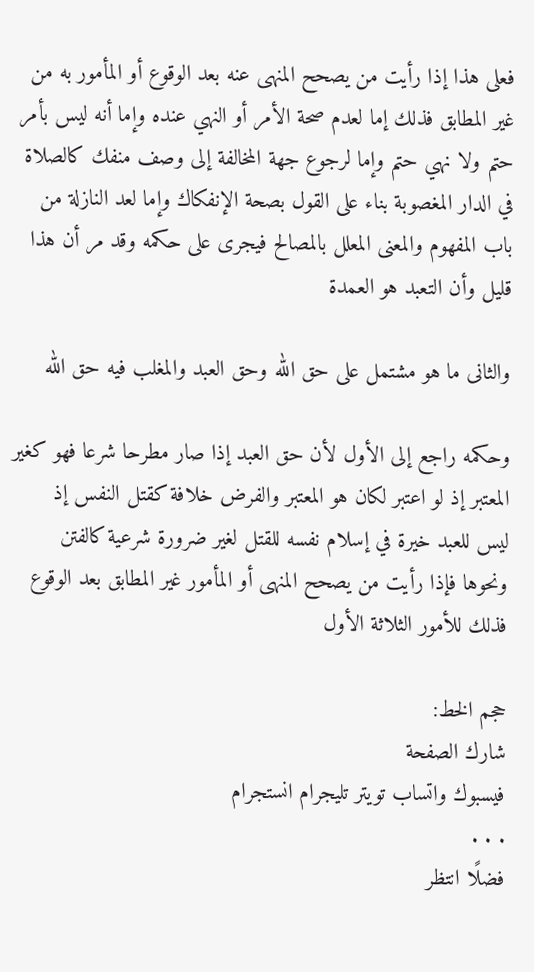فعلى هذا إذا رأيت من يصحح المنهى عنه بعد الوقوع أو المأمور به من غير المطابق فذلك إما لعدم صحة الأمر أو النهي عنده وإما أنه ليس بأمر حتم ولا نهي حتم وإما لرجوع جهة المخالفة إلى وصف منفك كالصلاة في الدار المغصوبة بناء على القول بصحة الإنفكاك وإما لعد النازلة من باب المفهوم والمعنى المعلل بالمصالح فيجرى على حكمه وقد مر أن هذا قليل وأن التعبد هو العمدة

والثانى ما هو مشتمل على حق الله وحق العبد والمغلب فيه حق الله

وحكمه راجع إلى الأول لأن حق العبد إذا صار مطرحا شرعا فهو كغير المعتبر إذ لو اعتبر لكان هو المعتبر والفرض خلافة كقتل النفس إذ ليس للعبد خيرة في إسلام نفسه للقتل لغير ضرورة شرعية كالفتن ونحوها فإذا رأيت من يصحح المنهى أو المأمور غير المطابق بعد الوقوع فذلك للأمور الثلاثة الأول

حجم الخط:
شارك الصفحة
فيسبوك واتساب تويتر تليجرام انستجرام
. . .
فضلًا انتظر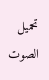تحميل الصوت